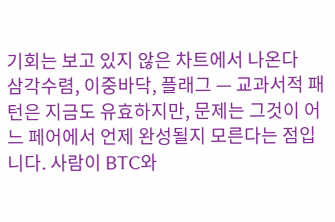기회는 보고 있지 않은 차트에서 나온다
삼각수렴, 이중바닥, 플래그 — 교과서적 패턴은 지금도 유효하지만, 문제는 그것이 어느 페어에서 언제 완성될지 모른다는 점입니다. 사람이 BTC와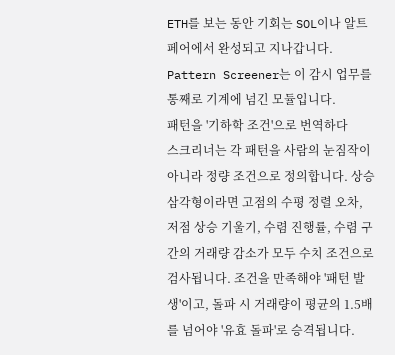ETH를 보는 동안 기회는 SOL이나 알트 페어에서 완성되고 지나갑니다. Pattern Screener는 이 감시 업무를 통째로 기계에 넘긴 모듈입니다.
패턴을 '기하학 조건'으로 번역하다
스크리너는 각 패턴을 사람의 눈짐작이 아니라 정량 조건으로 정의합니다. 상승 삼각형이라면 고점의 수평 정렬 오차, 저점 상승 기울기, 수렴 진행률, 수렴 구간의 거래량 감소가 모두 수치 조건으로 검사됩니다. 조건을 만족해야 '패턴 발생'이고, 돌파 시 거래량이 평균의 1.5배를 넘어야 '유효 돌파'로 승격됩니다.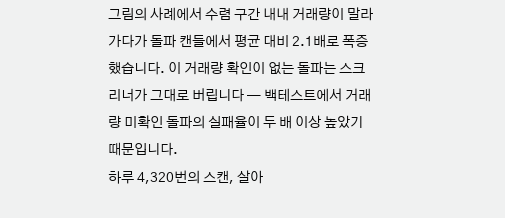그림의 사례에서 수렴 구간 내내 거래량이 말라가다가 돌파 캔들에서 평균 대비 2.1배로 폭증했습니다. 이 거래량 확인이 없는 돌파는 스크리너가 그대로 버립니다 — 백테스트에서 거래량 미확인 돌파의 실패율이 두 배 이상 높았기 때문입니다.
하루 4,320번의 스캔, 살아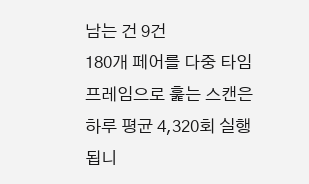남는 건 9건
180개 페어를 다중 타임프레임으로 훑는 스캔은 하루 평균 4,320회 실행됩니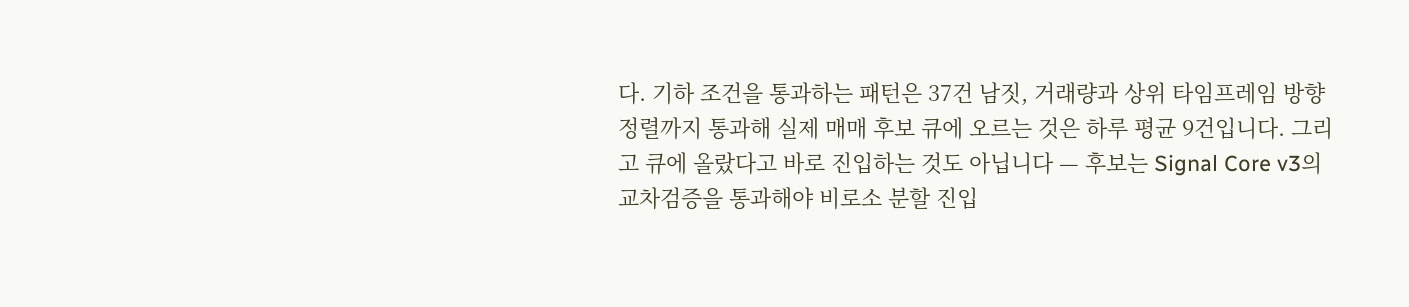다. 기하 조건을 통과하는 패턴은 37건 남짓, 거래량과 상위 타임프레임 방향 정렬까지 통과해 실제 매매 후보 큐에 오르는 것은 하루 평균 9건입니다. 그리고 큐에 올랐다고 바로 진입하는 것도 아닙니다 — 후보는 Signal Core v3의 교차검증을 통과해야 비로소 분할 진입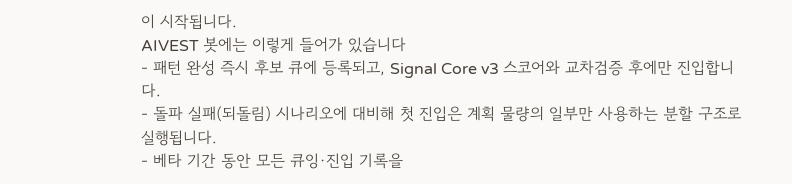이 시작됩니다.
AIVEST 봇에는 이렇게 들어가 있습니다
- 패턴 완성 즉시 후보 큐에 등록되고, Signal Core v3 스코어와 교차검증 후에만 진입합니다.
- 돌파 실패(되돌림) 시나리오에 대비해 첫 진입은 계획 물량의 일부만 사용하는 분할 구조로 실행됩니다.
- 베타 기간 동안 모든 큐잉·진입 기록을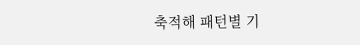축적해 패턴별 기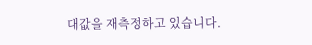대값을 재측정하고 있습니다.